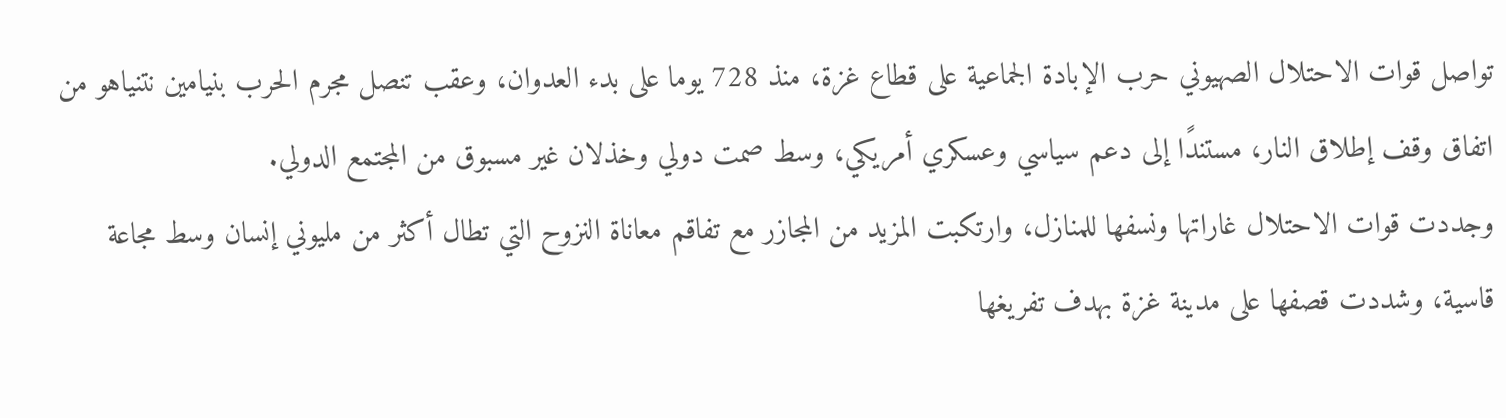تواصل قوات الاحتلال الصهيوني حرب الإبادة الجماعية على قطاع غزة، منذ 728 يوما على بدء العدوان، وعقب تنصل مجرم الحرب بنيامين نتنياهو من اتفاق وقف إطلاق النار، مستندًا إلى دعم سياسي وعسكري أمريكي، وسط صمت دولي وخذلان غير مسبوق من المجتمع الدولي.
وجددت قوات الاحتلال غاراتها ونسفها للمنازل، وارتكبت المزيد من المجازر مع تفاقم معاناة النزوح التي تطال أكثر من مليوني إنسان وسط مجاعة قاسية، وشددت قصفها على مدينة غزة بهدف تفريغها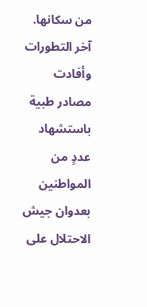من سكانها.
آخر التطورات
وأفادت مصادر طبية باستشهاد عددٍ من المواطنين بعدوان جيش الاحتلال على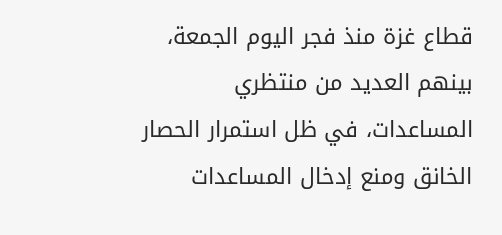قطاع غزة منذ فجر اليوم الجمعة، بينهم العديد من منتظري المساعدات، في ظل استمرار الحصار الخانق ومنع إدخال المساعدات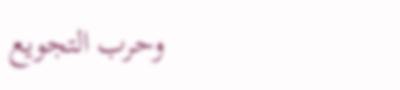وحرب التجويع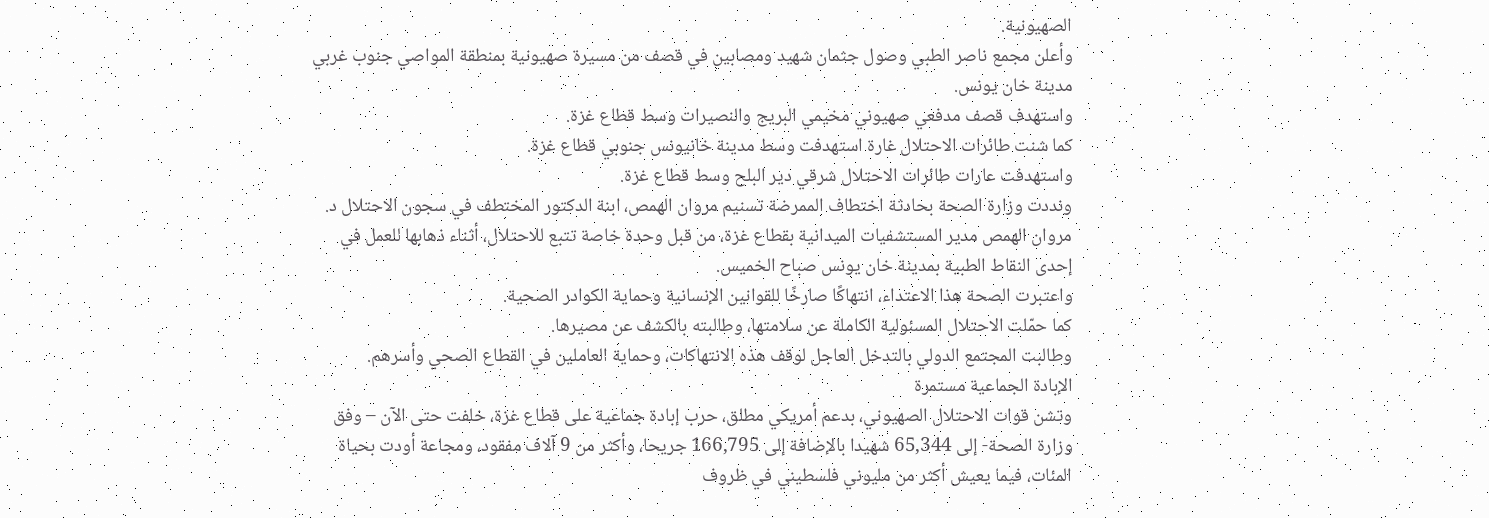الصهيونية.
وأعلن مجمع ناصر الطبي وصول جثمان شهيد ومصابين في قصف من مسيرة صهيونية بمنطقة المواصي جنوب غربي مدينة خان يونس.
واستهدف قصف مدفعي صهيوني مخيمي البريج والنصيرات وسط قطاع غزة.
كما شنت طائرات الاحتلال غارة استهدفت وسط مدينة خانيونس جنوبي قطاع غزة.
واستهدفت عارات طائرات الاحتلال شرقي دير البلح وسط قطاع غزة.
ونددت وزارة الصحة بحادثة اختطاف الممرضة تسنيم مروان الهمص، ابنة الدكتور المختطف في سجون الاحتلال د. مروان الهمص مدير المستشفيات الميدانية بقطاع غزة، من قبل وحدة خاصة تتبع للاحتلال، أثناء ذهابها للعمل في إحدى النقاط الطبية بمدينة خان يونس صباح الخميس.
واعتبرت الصحة هذا الاعتداء، انتهاكًا صارخًا للقوانين الإنسانية وحماية الكوادر الصحية.
كما حمّلت الاحتلال المسئولية الكاملة عن سلامتها، وطالبته بالكشف عن مصيرها.
وطالبت المجتمع الدولي بالتدخل العاجل لوقف هذه الانتهاكات، وحماية العاملين في القطاع الصحي وأسرهم.
الإبادة الجماعية مستمرة
وتشن قوات الاحتلال الصهيوني، بدعم أمريكي مطلق، حرب إبادة جماعية على قطاع غزة، خلفت حتى الآن – وفق وزارة الصحة- إلى 65,344 شهيدا بالإضافة إلى 166,795 جريحا، وأكثر من 9 آلاف مفقود، ومجاعة أودت بحياة المئات، فيما يعيش أكثر من مليوني فلسطيني في ظروف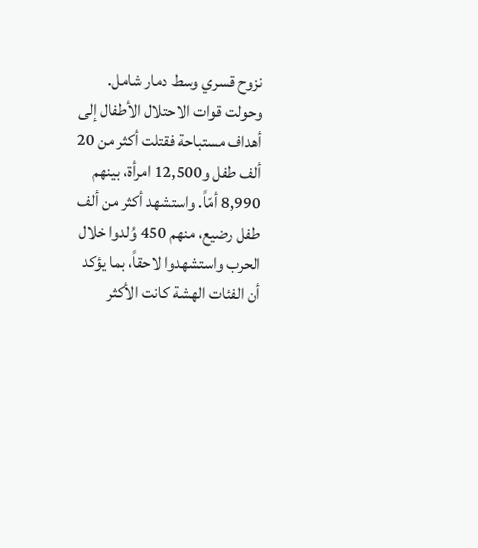نزوح قسري وسط دمار شامل.
وحولت قوات الاحتلال الأطفال إلى أهداف مستباحة فقتلت أكثر من 20 ألف طفل و12,500 امرأة، بينهم 8,990 أمّاً. واستشهد أكثر من ألف طفل رضيع، منهم 450 وُلدوا خلال الحرب واستشهدوا لاحقاً، بما يؤكد أن الفئات الهشة كانت الأكثر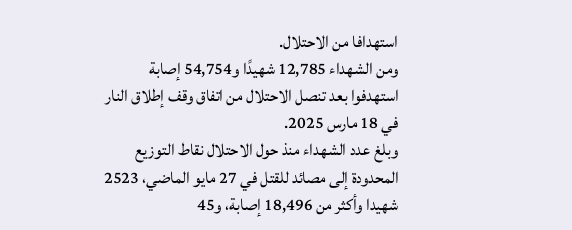استهدافا من الاحتلال.
ومن الشهداء 12,785 شهيدًا و54,754 إصابة استهدفوا بعد تنصل الاحتلال من اتفاق وقف إطلاق النار في 18 مارس 2025.
وبلغ عدد الشهداء منذ حول الاحتلال نقاط التوزيع المحدودة إلى مصائد للقتل في 27 مايو الماضي، 2523 شهيدا وأكثر من 18,496 إصابة، و45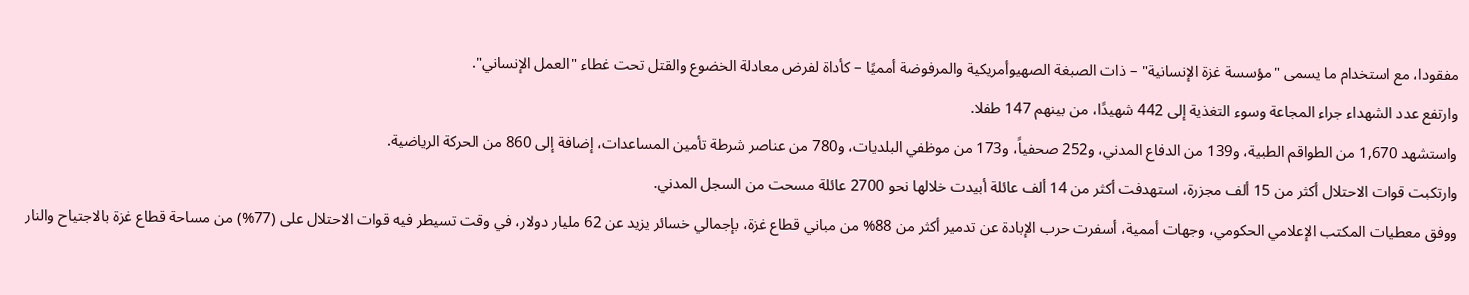مفقودا، مع استخدام ما يسمى "مؤسسة غزة الإنسانية" – ذات الصبغة الصهيوأمريكية والمرفوضة أمميًا – كأداة لفرض معادلة الخضوع والقتل تحت غطاء "العمل الإنساني".
وارتفع عدد الشهداء جراء المجاعة وسوء التغذية إلى 442 شهيدًا، من بينهم 147 طفلا.
واستشهد 1,670 من الطواقم الطبية، و139 من الدفاع المدني، و252 صحفياً، و173 من موظفي البلديات، و780 من عناصر شرطة تأمين المساعدات، إضافة إلى 860 من الحركة الرياضية.
وارتكبت قوات الاحتلال أكثر من 15 ألف مجزرة، استهدفت أكثر من 14 ألف عائلة أبيدت خلالها نحو 2700 عائلة مسحت من السجل المدني.
ووفق معطيات المكتب الإعلامي الحكومي، وجهات أممية، أسفرت حرب الإبادة عن تدمير أكثر من 88% من مباني قطاع غزة، بإجمالي خسائر يزيد عن 62 مليار دولار، في وقت تسيطر فيه قوات الاحتلال على (77%) من مساحة قطاع غزة بالاجتياح والنار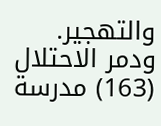والتهجير.
ودمر الاحتلال (163) مدرسة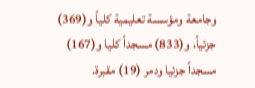وجامعة ومؤسسة تعليمية كلياً و(369) جزئياً، و(833) مسجداً كليا و(167) مسجداً جزئيا ودمر (19) مقبرة.